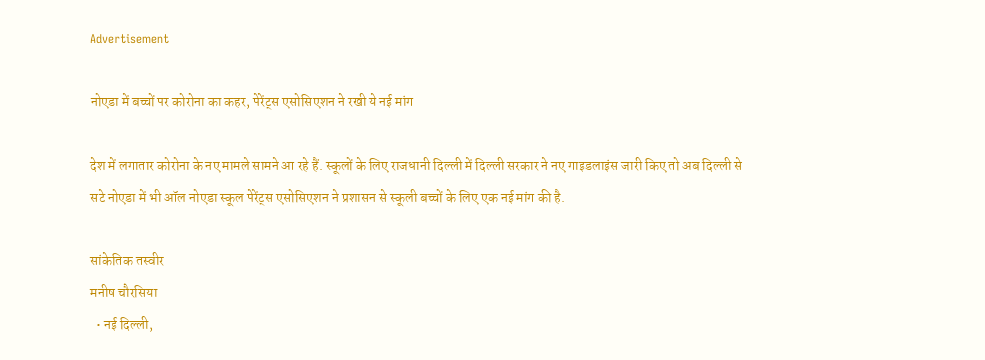Advertisement

नोएडा में बच्चों पर कोरोना का कहर, पेरेंट्स एसोसिएशन ने रखी ये नई मांग

देश में लगातार कोरोना के नए मामले सामने आ रहे हैं. स्कूलों के लिए राजधानी दिल्ली में दिल्ली सरकार ने नए गाइडलाइंस जारी किए तो अब दिल्ली से सटे नोएडा में भी ऑल नोएडा स्कूल पेरेंट्स एसोसिएशन ने प्रशासन से स्कूली बच्चों के लिए एक नई मांग की है.

सांकेतिक तस्वीर
मनीष चौरसिया
  • नई दिल्ली,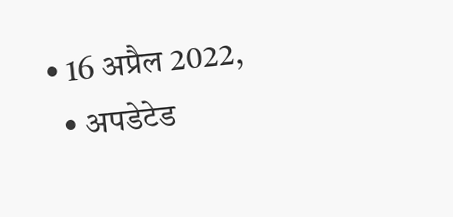• 16 अप्रैल 2022,
  • अपडेटेड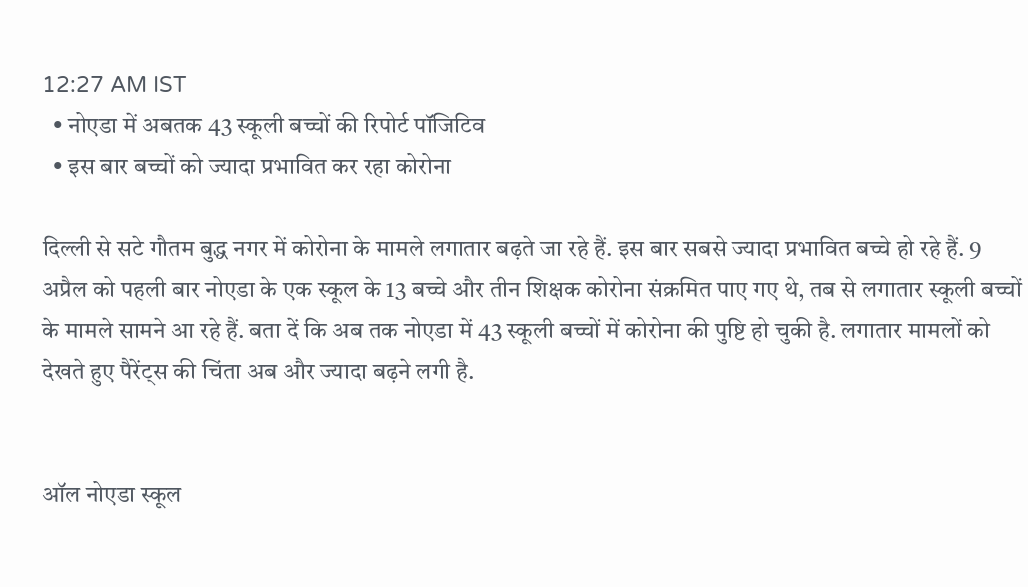12:27 AM IST
  • नोएडा में अबतक 43 स्कूली बच्चों की रिपोर्ट पॉजिटिव
  • इस बार बच्चों को ज्यादा प्रभावित कर रहा कोरोना

दिल्ली से सटे गौतम बुद्ध नगर में कोरोना के मामले लगातार बढ़ते जा रहे हैं. इस बार सबसे ज्यादा प्रभावित बच्चे हो रहे हैं. 9 अप्रैल को पहली बार नोएडा के एक स्कूल के 13 बच्चे और तीन शिक्षक कोरोना संक्रमित पाए गए थे, तब से लगातार स्कूली बच्चों के मामले सामने आ रहे हैं. बता दें कि अब तक नोएडा में 43 स्कूली बच्चों में कोरोना की पुष्टि हो चुकी है. लगातार मामलों को देखते हुए पैरेंट्स की चिंता अब और ज्यादा बढ़ने लगी है.


ऑल नोएडा स्कूल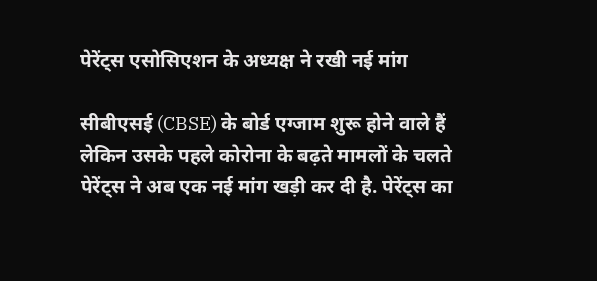पेरेंट्स एसोसिएशन के अध्यक्ष ने रखी नई मांग

सीबीएसई (CBSE) के बोर्ड एग्जाम शुरू होने वाले हैं लेकिन उसके पहले कोरोना के बढ़ते मामलों के चलते पेरेंट्स ने अब एक नई मांग खड़ी कर दी है. पेरेंट्स का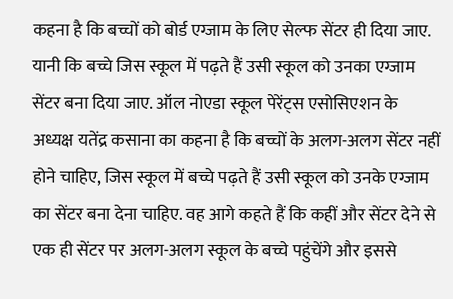कहना है कि बच्चों को बोर्ड एग्जाम के लिए सेल्फ सेंटर ही दिया जाए. यानी कि बच्चे जिस स्कूल में पढ़ते हैं उसी स्कूल को उनका एग्जाम सेंटर बना दिया जाए. ऑल नोएडा स्कूल पेरेंट्स एसोसिएशन के अध्यक्ष यतेंद्र कसाना का कहना है कि बच्चों के अलग-अलग सेंटर नहीं होने चाहिए, जिस स्कूल में बच्चे पढ़ते हैं उसी स्कूल को उनके एग्जाम का सेंटर बना देना चाहिए. वह आगे कहते हैं कि कहीं और सेंटर देने से एक ही सेंटर पर अलग-अलग स्कूल के बच्चे पहुंचेंगे और इससे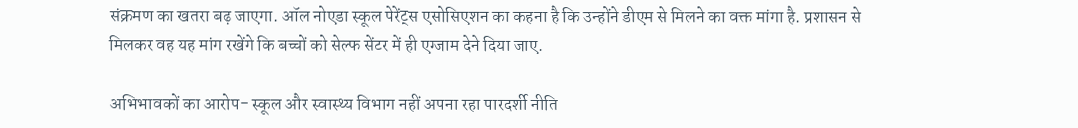संक्रमण का खतरा बढ़ जाएगा. ऑल नोएडा स्कूल पेरेंट्स एसोसिएशन का कहना है कि उन्होंने डीएम से मिलने का वक्त मांगा है. प्रशासन से मिलकर वह यह मांग रखेंगे कि बच्चों को सेल्फ सेंटर में ही एग्जाम देने दिया जाए.

अभिभावकों का आरोप- स्कूल और स्वास्थ्य विभाग नहीं अपना रहा पारदर्शी नीति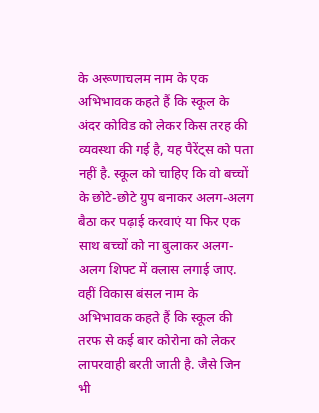के अरूणाचलम नाम के एक अभिभावक कहते हैं कि स्कूल के अंदर कोविड को लेकर किस तरह की व्यवस्था की गई है, यह पैरेंट्स को पता नहीं है. स्कूल को चाहिए कि वो बच्चों के छोटे-छोटे ग्रुप बनाकर अलग-अलग बैठा कर पढ़ाई करवाएं या फिर एक साथ बच्चों को ना बुलाकर अलग-अलग शिफ्ट में क्लास लगाई जाए. वहीं विकास बंसल नाम के अभिभावक कहते हैं कि स्कूल की तरफ से कई बार कोरोना को लेकर लापरवाही बरती जाती है. जैसे जिन भी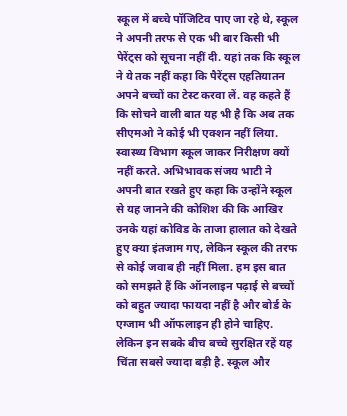स्कूल में बच्चे पॉजिटिव पाए जा रहे थे, स्कूल ने अपनी तरफ से एक भी बार किसी भी पेरेंट्स को सूचना नहीं दी. यहां तक कि स्कूल ने ये तक नहीं कहा कि पैरेंट्स एहतियातन अपने बच्चों का टेस्ट करवा लें. वह कहते हैं कि सोचने वाली बात यह भी है कि अब तक सीएमओ ने कोई भी एक्शन नहीं लिया. स्वास्थ्य विभाग स्कूल जाकर निरीक्षण क्यों नहीं करते. अभिभावक संजय भाटी ने अपनी बात रखते हुए कहा कि उन्होंने स्कूल से यह जानने की कोशिश की कि आखिर उनके यहां कोविड के ताजा हालात को देखते हुए क्या इंतजाम गए, लेकिन स्कूल की तरफ से कोई जवाब ही नहीं मिला. हम इस बात को समझते हैं कि ऑनलाइन पढ़ाई से बच्चों को बहुत ज्यादा फायदा नहीं है और बोर्ड के एग्जाम भी ऑफलाइन ही होने चाहिए. लेकिन इन सबके बीच बच्चे सुरक्षित रहें यह चिंता सबसे ज्यादा बड़ी है. स्कूल और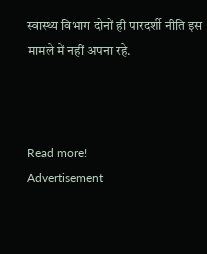स्वास्थ्य विभाग दोनों ही पारदर्शी नीति इस मामले में नहीं अपना रहे.



Read more!
Advertisement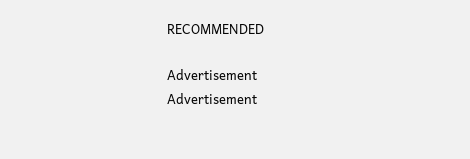RECOMMENDED

Advertisement
Advertisement